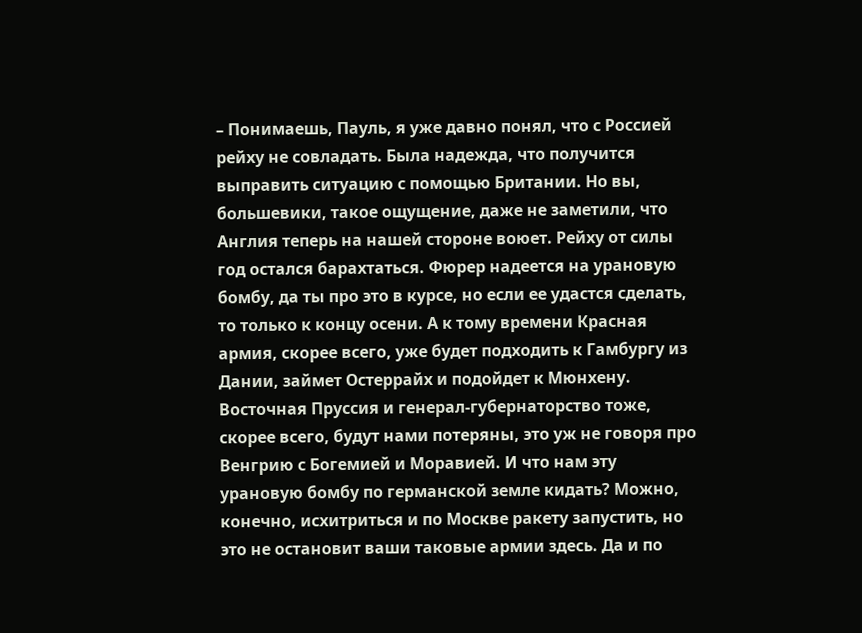– Понимаешь, Пауль, я уже давно понял, что с Россией рейху не совладать. Была надежда, что получится выправить ситуацию с помощью Британии. Но вы, большевики, такое ощущение, даже не заметили, что Англия теперь на нашей стороне воюет. Рейху от силы год остался барахтаться. Фюрер надеется на урановую бомбу, да ты про это в курсе, но если ее удастся сделать, то только к концу осени. А к тому времени Красная армия, скорее всего, уже будет подходить к Гамбургу из Дании, займет Остеррайх и подойдет к Мюнхену. Восточная Пруссия и генерал-губернаторство тоже, скорее всего, будут нами потеряны, это уж не говоря про Венгрию с Богемией и Моравией. И что нам эту урановую бомбу по германской земле кидать? Можно, конечно, исхитриться и по Москве ракету запустить, но это не остановит ваши таковые армии здесь. Да и по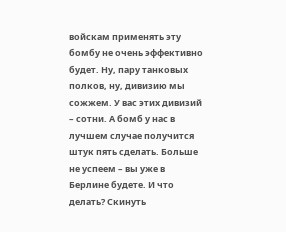войскам применять эту бомбу не очень эффективно будет. Ну, пару танковых полков, ну, дивизию мы сожжем. У вас этих дивизий – сотни. А бомб у нас в лучшем случае получится штук пять сделать. Больше не успеем – вы уже в Берлине будете. И что делать? Скинуть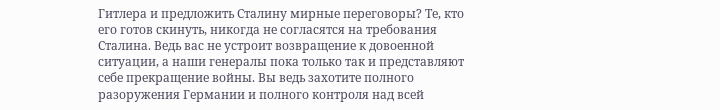Гитлера и предложить Сталину мирные переговоры? Те, кто его готов скинуть, никогда не согласятся на требования Сталина. Ведь вас не устроит возвращение к довоенной ситуации, а наши генералы пока только так и представляют себе прекращение войны. Вы ведь захотите полного разоружения Германии и полного контроля над всей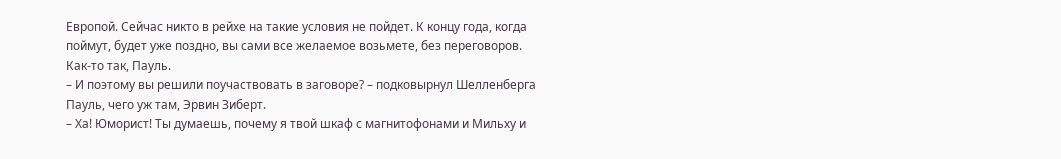Европой. Сейчас никто в рейхе на такие условия не пойдет. К концу года, когда поймут, будет уже поздно, вы сами все желаемое возьмете, без переговоров. Как-то так, Пауль.
– И поэтому вы решили поучаствовать в заговоре? – подковырнул Шелленберга Пауль, чего уж там, Эрвин Зиберт.
– Ха! Юморист! Ты думаешь, почему я твой шкаф с магнитофонами и Мильху и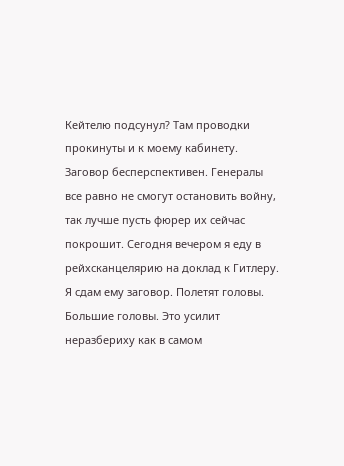Кейтелю подсунул? Там проводки прокинуты и к моему кабинету. Заговор бесперспективен. Генералы все равно не смогут остановить войну, так лучше пусть фюрер их сейчас покрошит. Сегодня вечером я еду в рейхсканцелярию на доклад к Гитлеру. Я сдам ему заговор. Полетят головы. Большие головы. Это усилит неразбериху как в самом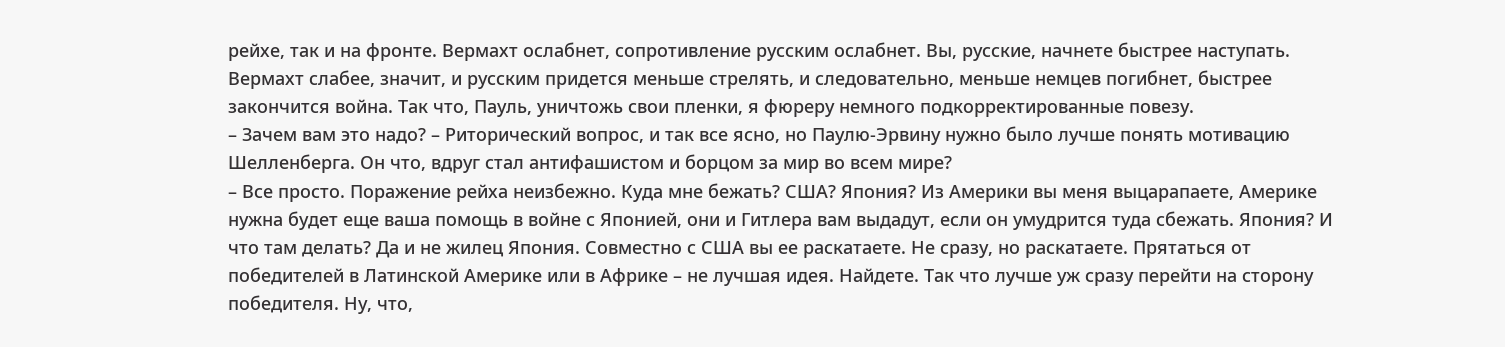рейхе, так и на фронте. Вермахт ослабнет, сопротивление русским ослабнет. Вы, русские, начнете быстрее наступать. Вермахт слабее, значит, и русским придется меньше стрелять, и следовательно, меньше немцев погибнет, быстрее закончится война. Так что, Пауль, уничтожь свои пленки, я фюреру немного подкорректированные повезу.
– Зачем вам это надо? – Риторический вопрос, и так все ясно, но Паулю-Эрвину нужно было лучше понять мотивацию Шелленберга. Он что, вдруг стал антифашистом и борцом за мир во всем мире?
– Все просто. Поражение рейха неизбежно. Куда мне бежать? США? Япония? Из Америки вы меня выцарапаете, Америке нужна будет еще ваша помощь в войне с Японией, они и Гитлера вам выдадут, если он умудрится туда сбежать. Япония? И что там делать? Да и не жилец Япония. Совместно с США вы ее раскатаете. Не сразу, но раскатаете. Прятаться от победителей в Латинской Америке или в Африке – не лучшая идея. Найдете. Так что лучше уж сразу перейти на сторону победителя. Ну, что,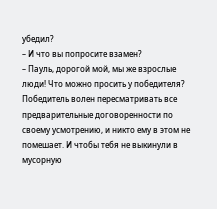убедил?
– И что вы попросите взамен?
– Пауль, дорогой мой, мы же взрослые люди! Что можно просить у победителя? Победитель волен пересматривать все предварительные договоренности по своему усмотрению, и никто ему в этом не помешает. И чтобы тебя не выкинули в мусорную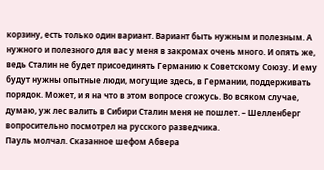корзину, есть только один вариант. Вариант быть нужным и полезным. А нужного и полезного для вас у меня в закромах очень много. И опять же, ведь Сталин не будет присоединять Германию к Советскому Союзу. И ему будут нужны опытные люди, могущие здесь, в Германии, поддерживать порядок. Может, и я на что в этом вопросе сгожусь. Во всяком случае, думаю, уж лес валить в Сибири Сталин меня не пошлет. – Шелленберг вопросительно посмотрел на русского разведчика.
Пауль молчал. Сказанное шефом Абвера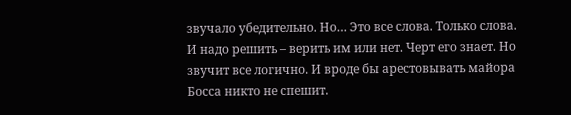звучало убедительно. Но… Это все слова. Только слова. И надо решить – верить им или нет. Черт его знает. Но звучит все логично. И вроде бы арестовывать майора Босса никто не спешит.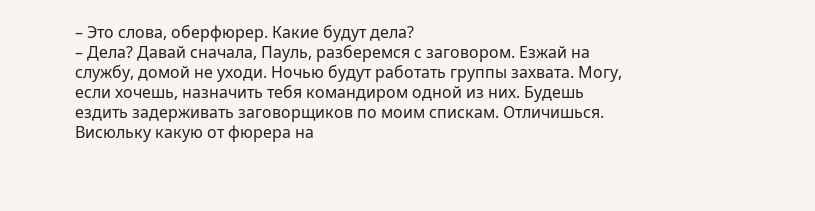– Это слова, оберфюрер. Какие будут дела?
– Дела? Давай сначала, Пауль, разберемся с заговором. Езжай на службу, домой не уходи. Ночью будут работать группы захвата. Могу, если хочешь, назначить тебя командиром одной из них. Будешь ездить задерживать заговорщиков по моим спискам. Отличишься. Висюльку какую от фюрера на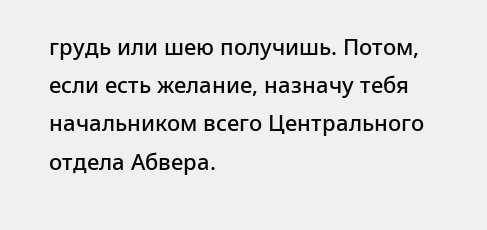грудь или шею получишь. Потом, если есть желание, назначу тебя начальником всего Центрального отдела Абвера.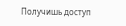Получишь доступ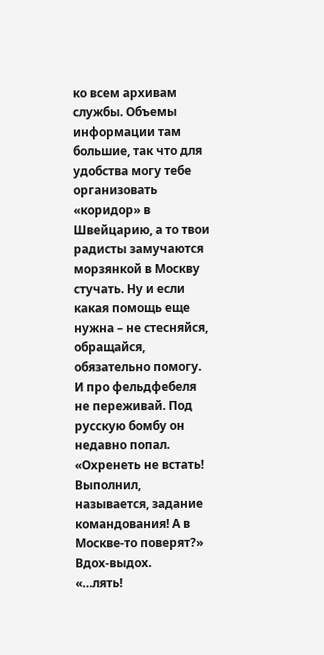ко всем архивам службы. Объемы информации там большие, так что для удобства могу тебе организовать «коридор» в Швейцарию, а то твои радисты замучаются морзянкой в Москву стучать. Ну и если какая помощь еще нужна – не стесняйся, обращайся, обязательно помогу. И про фельдфебеля не переживай. Под русскую бомбу он недавно попал.
«Охренеть не встать! Выполнил, называется, задание командования! А в Москве-то поверят?»
Вдох-выдох.
«…лять!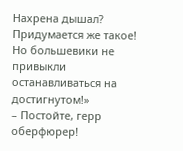Нахрена дышал? Придумается же такое! Но большевики не привыкли останавливаться на достигнутом!»
– Постойте, герр оберфюрер!